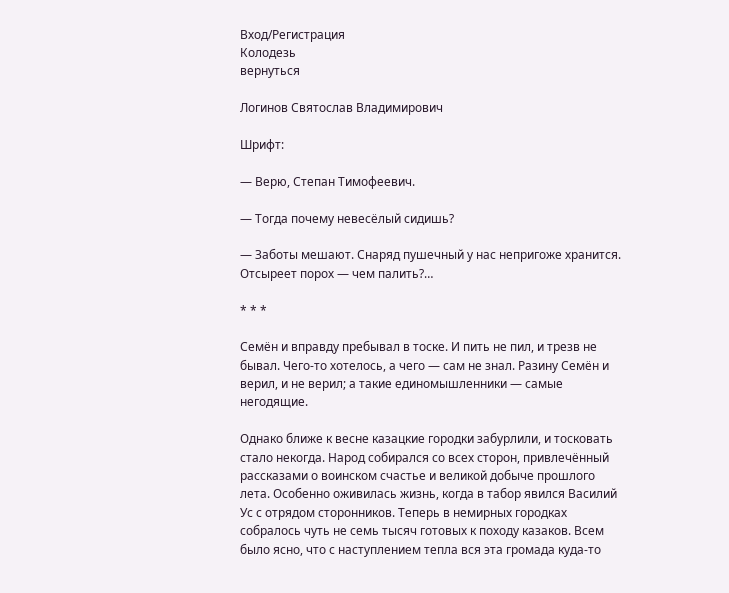Вход/Регистрация
Колодезь
вернуться

Логинов Святослав Владимирович

Шрифт:

— Верю, Степан Тимофеевич.

— Тогда почему невесёлый сидишь?

— Заботы мешают. Снаряд пушечный у нас непригоже хранится. Отсыреет порох — чем палить?…

* * *

Семён и вправду пребывал в тоске. И пить не пил, и трезв не бывал. Чего-то хотелось, а чего — сам не знал. Разину Семён и верил, и не верил; а такие единомышленники — самые негодящие.

Однако ближе к весне казацкие городки забурлили, и тосковать стало некогда. Народ собирался со всех сторон, привлечённый рассказами о воинском счастье и великой добыче прошлого лета. Особенно оживилась жизнь, когда в табор явился Василий Ус с отрядом сторонников. Теперь в немирных городках собралось чуть не семь тысяч готовых к походу казаков. Всем было ясно, что с наступлением тепла вся эта громада куда-то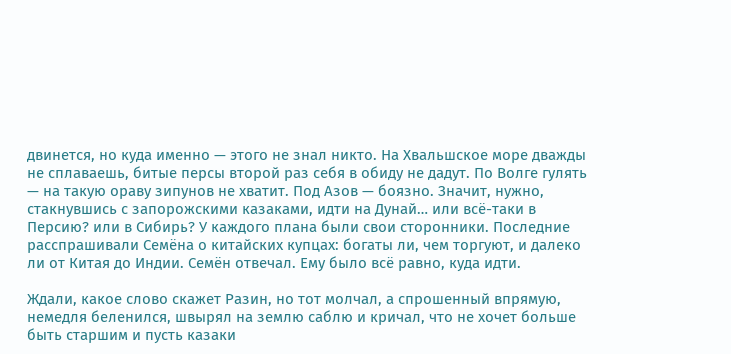двинется, но куда именно — этого не знал никто. На Хвальшское море дважды не сплаваешь, битые персы второй раз себя в обиду не дадут. По Волге гулять — на такую ораву зипунов не хватит. Под Азов — боязно. Значит, нужно, стакнувшись с запорожскими казаками, идти на Дунай… или всё-таки в Персию? или в Сибирь? У каждого плана были свои сторонники. Последние расспрашивали Семёна о китайских купцах: богаты ли, чем торгуют, и далеко ли от Китая до Индии. Семён отвечал. Ему было всё равно, куда идти.

Ждали, какое слово скажет Разин, но тот молчал, а спрошенный впрямую, немедля беленился, швырял на землю саблю и кричал, что не хочет больше быть старшим и пусть казаки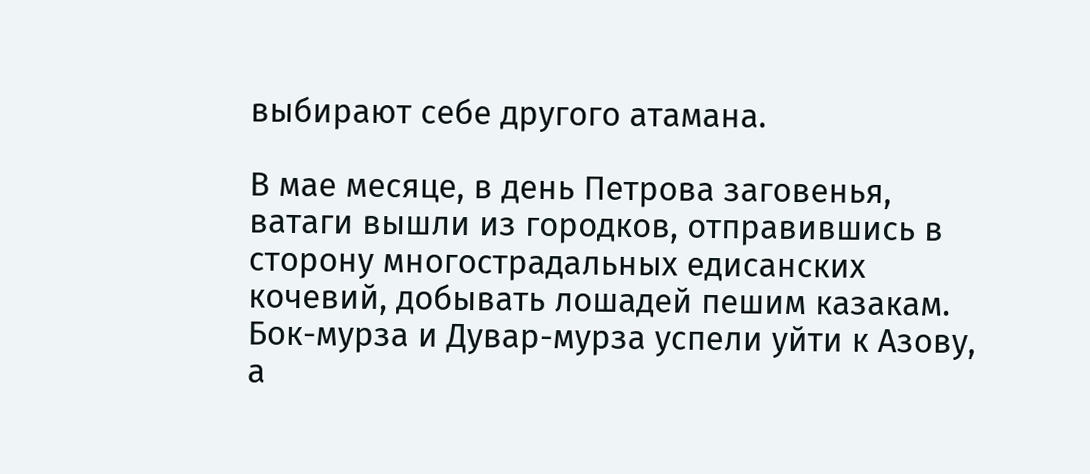выбирают себе другого атамана.

В мае месяце, в день Петрова заговенья, ватаги вышли из городков, отправившись в сторону многострадальных едисанских кочевий, добывать лошадей пешим казакам. Бок-мурза и Дувар-мурза успели уйти к Азову, а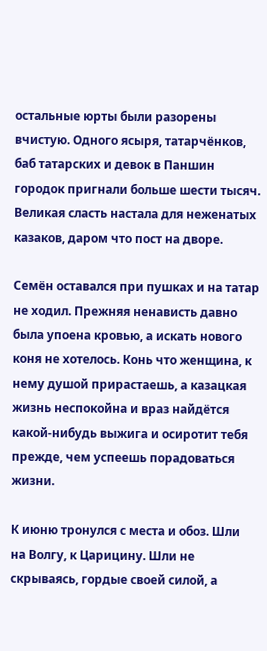остальные юрты были разорены вчистую. Одного ясыря, татарчёнков, баб татарских и девок в Паншин городок пригнали больше шести тысяч. Великая сласть настала для неженатых казаков, даром что пост на дворе.

Семён оставался при пушках и на татар не ходил. Прежняя ненависть давно была упоена кровью, а искать нового коня не хотелось. Конь что женщина, к нему душой прирастаешь, а казацкая жизнь неспокойна и враз найдётся какой-нибудь выжига и осиротит тебя прежде, чем успеешь порадоваться жизни.

К июню тронулся с места и обоз. Шли на Волгу, к Царицину. Шли не скрываясь, гордые своей силой, а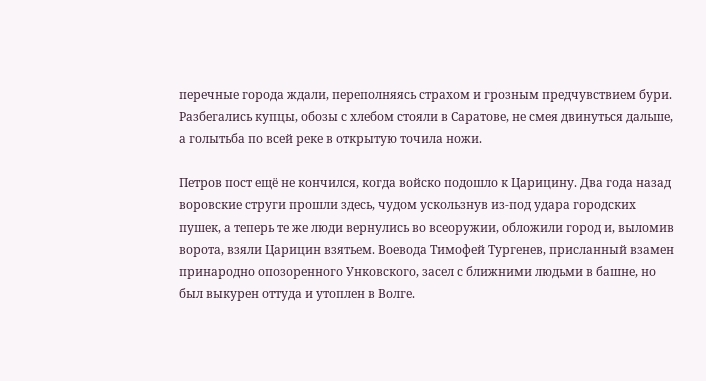перечные города ждали, переполняясь страхом и грозным предчувствием бури. Разбегались купцы, обозы с хлебом стояли в Саратове, не смея двинуться дальше, а голытьба по всей реке в открытую точила ножи.

Петров пост ещё не кончился, когда войско подошло к Царицину. Два года назад воровские струги прошли здесь, чудом ускользнув из-под удара городских пушек, а теперь те же люди вернулись во всеоружии, обложили город и, выломив ворота, взяли Царицин взятьем. Воевода Тимофей Тургенев, присланный взамен принародно опозоренного Унковского, засел с ближними людьми в башне, но был выкурен оттуда и утоплен в Волге.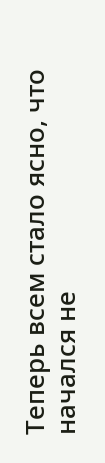Теперь всем стало ясно, что начался не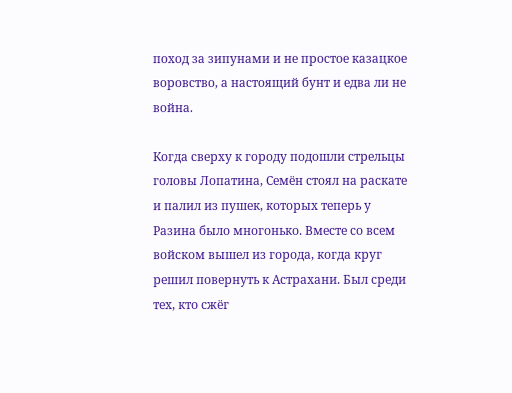поход за зипунами и не простое казацкое воровство, а настоящий бунт и едва ли не война.

Когда сверху к городу подошли стрельцы головы Лопатина, Семён стоял на раскате и палил из пушек, которых теперь у Разина было многонько. Вместе со всем войском вышел из города, когда круг решил повернуть к Астрахани. Был среди тех, кто сжёг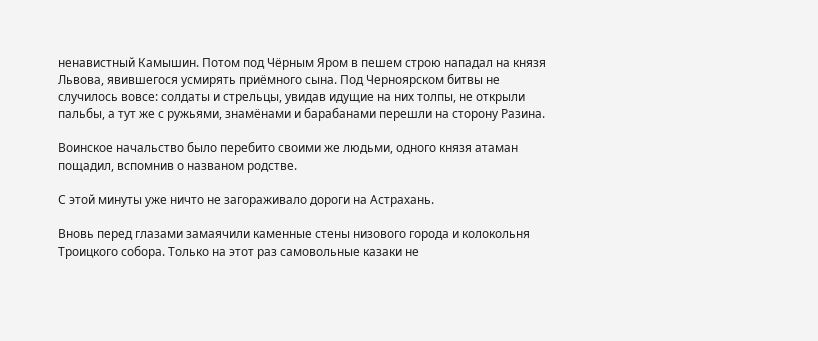ненавистный Камышин. Потом под Чёрным Яром в пешем строю нападал на князя Львова, явившегося усмирять приёмного сына. Под Черноярском битвы не случилось вовсе: солдаты и стрельцы, увидав идущие на них толпы, не открыли пальбы, а тут же с ружьями, знамёнами и барабанами перешли на сторону Разина.

Воинское начальство было перебито своими же людьми, одного князя атаман пощадил, вспомнив о названом родстве.

С этой минуты уже ничто не загораживало дороги на Астрахань.

Вновь перед глазами замаячили каменные стены низового города и колокольня Троицкого собора. Только на этот раз самовольные казаки не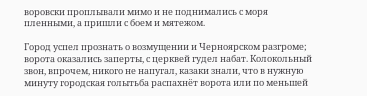воровски проплывали мимо и не поднимались с моря пленными, а пришли с боем и мятежом.

Город успел прознать о возмущении и Черноярском разгроме; ворота оказались заперты, с церквей гудел набат. Колокольный звон, впрочем, никого не напугал, казаки знали, что в нужную минуту городская голытьба распахнёт ворота или по меньшей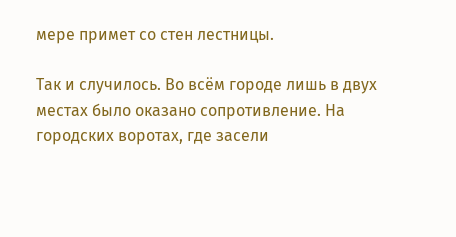мере примет со стен лестницы.

Так и случилось. Во всём городе лишь в двух местах было оказано сопротивление. На городских воротах, где засели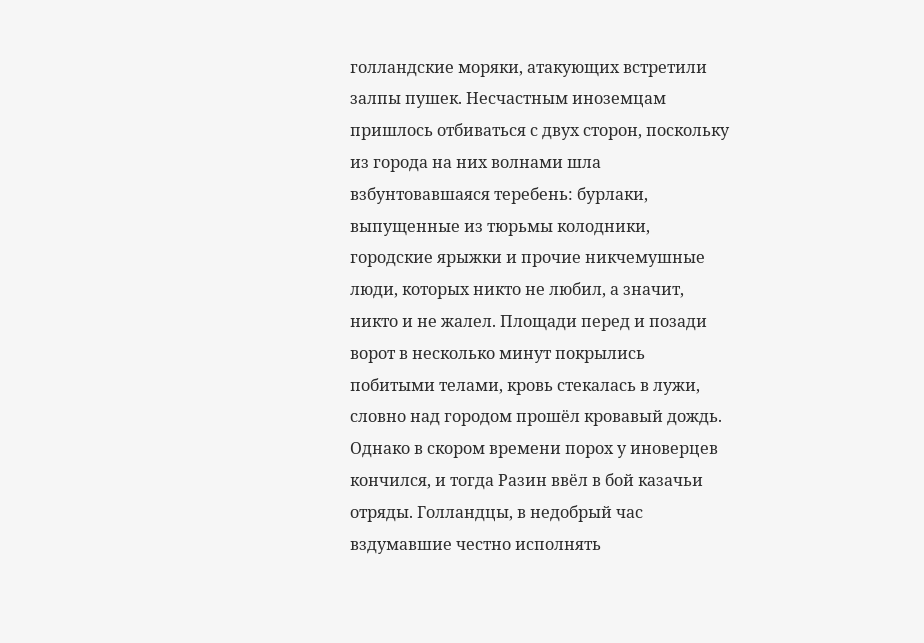голландские моряки, атакующих встретили залпы пушек. Несчастным иноземцам пришлось отбиваться с двух сторон, поскольку из города на них волнами шла взбунтовавшаяся теребень: бурлаки, выпущенные из тюрьмы колодники, городские ярыжки и прочие никчемушные люди, которых никто не любил, а значит, никто и не жалел. Площади перед и позади ворот в несколько минут покрылись побитыми телами, кровь стекалась в лужи, словно над городом прошёл кровавый дождь. Однако в скором времени порох у иноверцев кончился, и тогда Разин ввёл в бой казачьи отряды. Голландцы, в недобрый час вздумавшие честно исполнять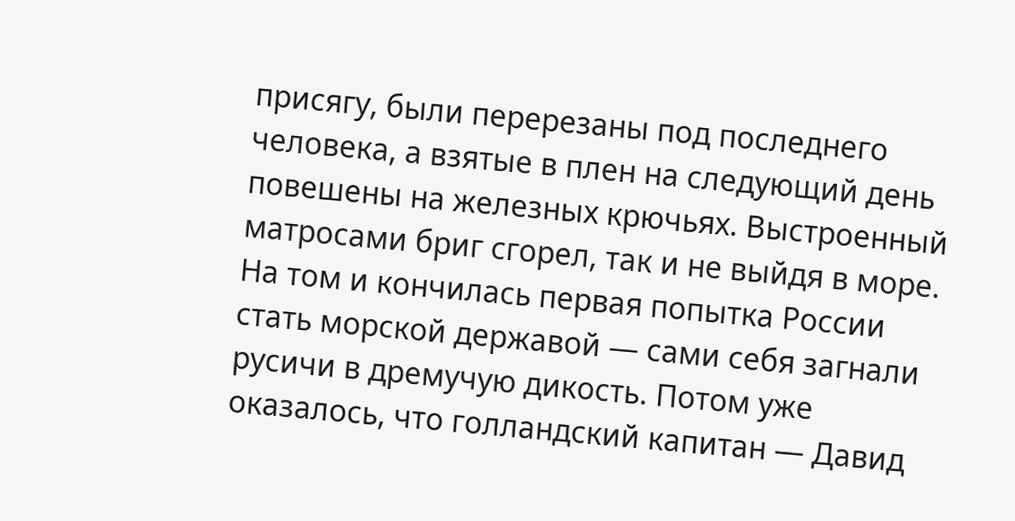присягу, были перерезаны под последнего человека, а взятые в плен на следующий день повешены на железных крючьях. Выстроенный матросами бриг сгорел, так и не выйдя в море. На том и кончилась первая попытка России стать морской державой — сами себя загнали русичи в дремучую дикость. Потом уже оказалось, что голландский капитан — Давид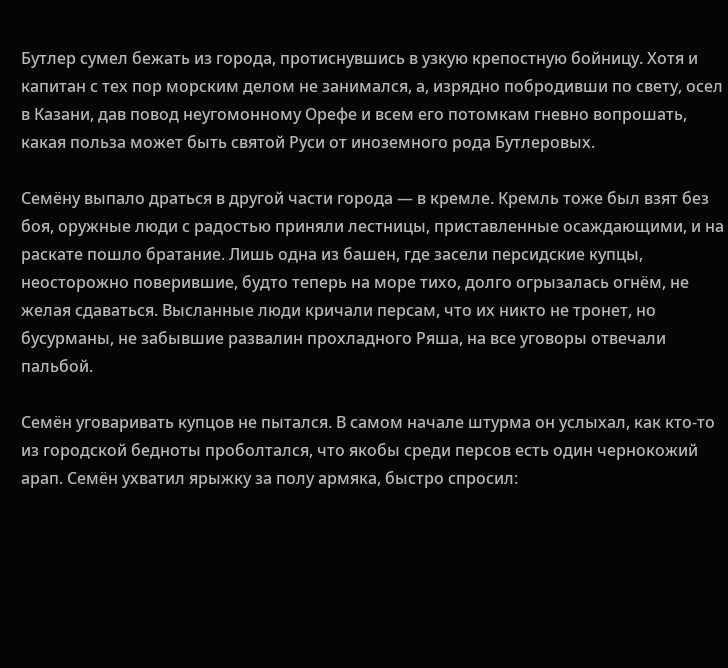Бутлер сумел бежать из города, протиснувшись в узкую крепостную бойницу. Хотя и капитан с тех пор морским делом не занимался, а, изрядно побродивши по свету, осел в Казани, дав повод неугомонному Орефе и всем его потомкам гневно вопрошать, какая польза может быть святой Руси от иноземного рода Бутлеровых.

Семёну выпало драться в другой части города — в кремле. Кремль тоже был взят без боя, оружные люди с радостью приняли лестницы, приставленные осаждающими, и на раскате пошло братание. Лишь одна из башен, где засели персидские купцы, неосторожно поверившие, будто теперь на море тихо, долго огрызалась огнём, не желая сдаваться. Высланные люди кричали персам, что их никто не тронет, но бусурманы, не забывшие развалин прохладного Ряша, на все уговоры отвечали пальбой.

Семён уговаривать купцов не пытался. В самом начале штурма он услыхал, как кто-то из городской бедноты проболтался, что якобы среди персов есть один чернокожий арап. Семён ухватил ярыжку за полу армяка, быстро спросил: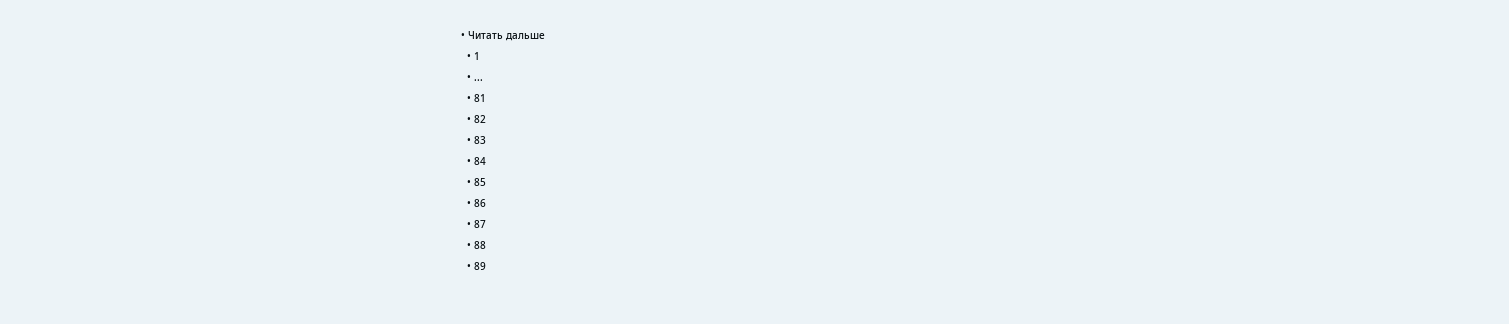• Читать дальше
  • 1
  • ...
  • 81
  • 82
  • 83
  • 84
  • 85
  • 86
  • 87
  • 88
  • 89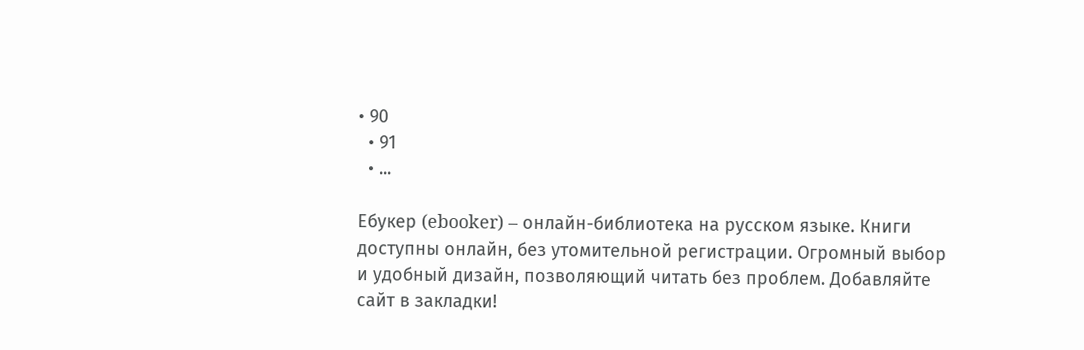• 90
  • 91
  • ...

Ебукер (ebooker) – онлайн-библиотека на русском языке. Книги доступны онлайн, без утомительной регистрации. Огромный выбор и удобный дизайн, позволяющий читать без проблем. Добавляйте сайт в закладки!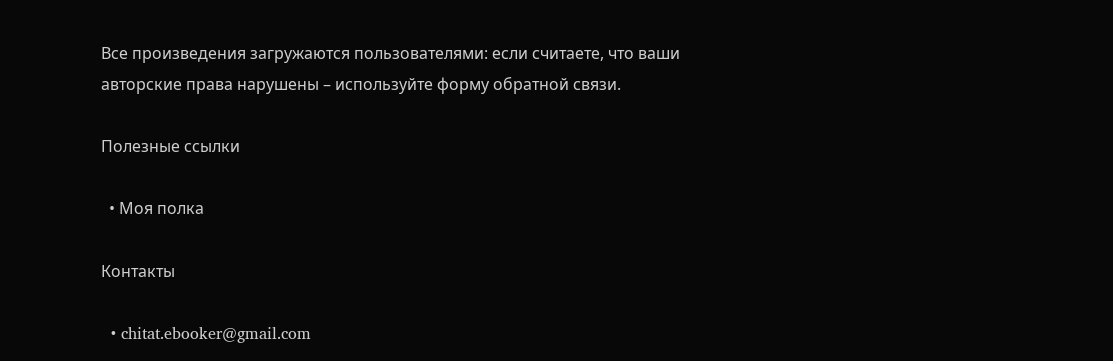Все произведения загружаются пользователями: если считаете, что ваши авторские права нарушены – используйте форму обратной связи.

Полезные ссылки

  • Моя полка

Контакты

  • chitat.ebooker@gmail.com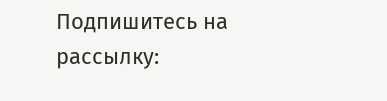Подпишитесь на рассылку: